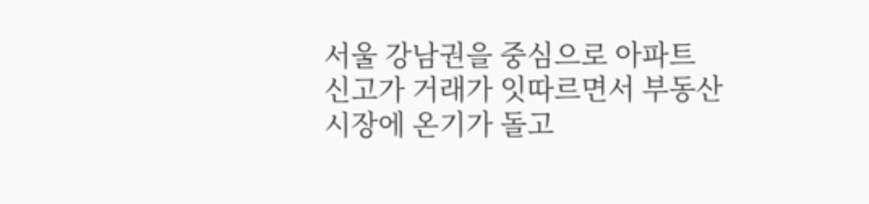서울 강남권을 중심으로 아파트 신고가 거래가 잇따르면서 부동산 시장에 온기가 돌고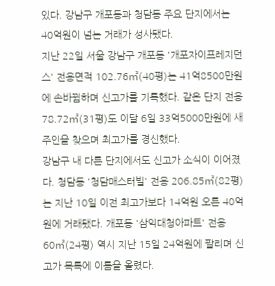있다. 강남구 개포동과 청담동 주요 단지에서는 40억원이 넘는 거래가 성사됐다.
지난 22일 서울 강남구 개포동 '개포자이프레지던스' 전용면적 102.76㎡(40평)는 41억8500만원에 손바뀜하며 신고가를 기록했다. 같은 단지 전용 78.72㎡(31평)도 이달 6일 33억5000만원에 새 주인을 찾으며 최고가를 경신했다.
강남구 내 다른 단지에서도 신고가 소식이 이어졌다. 청담동 '청담매스터빌' 전용 206.85㎡(82평)는 지난 10일 이전 최고가보다 14억원 오른 40억원에 거래됐다. 개포동 '삼익대청아파트' 전용 60㎡(24평) 역시 지난 15일 24억원에 팔리며 신고가 목록에 이름을 올렸다.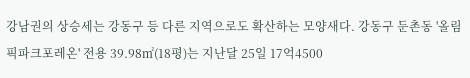강남권의 상승세는 강동구 등 다른 지역으로도 확산하는 모양새다. 강동구 둔촌동 '올림픽파크포레온' 전용 39.98㎡(18평)는 지난달 25일 17억4500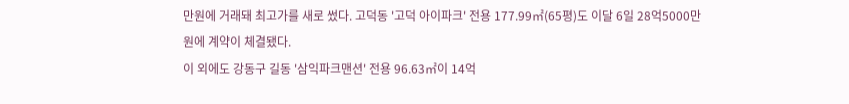만원에 거래돼 최고가를 새로 썼다. 고덕동 '고덕 아이파크' 전용 177.99㎡(65평)도 이달 6일 28억5000만원에 계약이 체결됐다.
이 외에도 강동구 길동 '삼익파크맨션' 전용 96.63㎡이 14억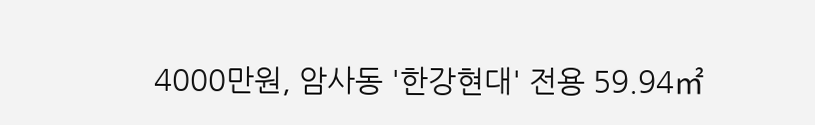4000만원, 암사동 '한강현대' 전용 59.94㎡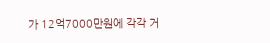가 12억7000만원에 각각 거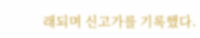래되며 신고가를 기록했다.